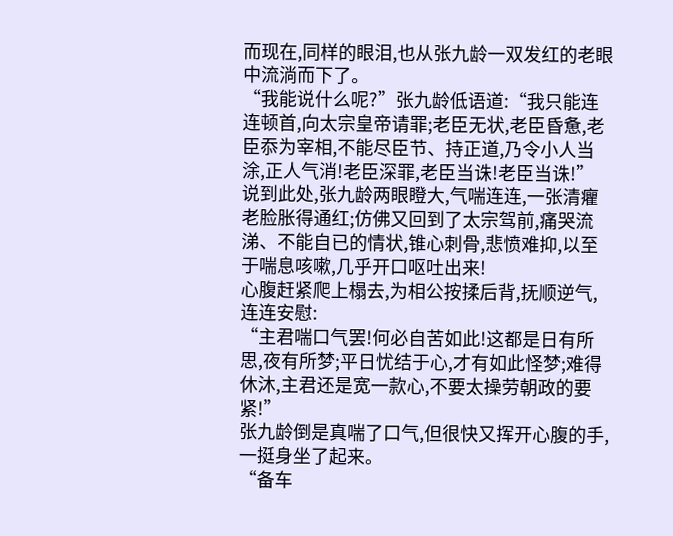而现在,同样的眼泪,也从张九龄一双发红的老眼中流淌而下了。
“我能说什么呢?”张九龄低语道:“我只能连连顿首,向太宗皇帝请罪;老臣无状,老臣昏惫,老臣忝为宰相,不能尽臣节、持正道,乃令小人当涂,正人气消!老臣深罪,老臣当诛!老臣当诛!”
说到此处,张九龄两眼瞪大,气喘连连,一张清癯老脸胀得通红;仿佛又回到了太宗驾前,痛哭流涕、不能自已的情状,锥心刺骨,悲愤难抑,以至于喘息咳嗽,几乎开口呕吐出来!
心腹赶紧爬上榻去,为相公按揉后背,抚顺逆气,连连安慰:
“主君喘口气罢!何必自苦如此!这都是日有所思,夜有所梦;平日忧结于心,才有如此怪梦;难得休沐,主君还是宽一款心,不要太操劳朝政的要紧!”
张九龄倒是真喘了口气,但很快又挥开心腹的手,一挺身坐了起来。
“备车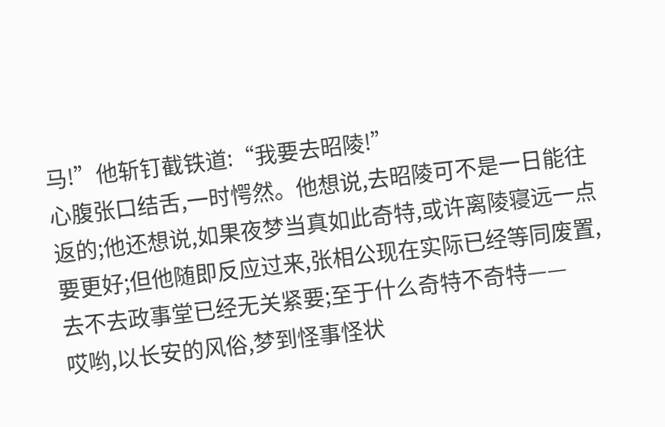马!”他斩钉截铁道:“我要去昭陵!”
心腹张口结舌,一时愕然。他想说,去昭陵可不是一日能往返的;他还想说,如果夜梦当真如此奇特,或许离陵寝远一点要更好;但他随即反应过来,张相公现在实际已经等同废置,去不去政事堂已经无关紧要;至于什么奇特不奇特——
哎哟,以长安的风俗,梦到怪事怪状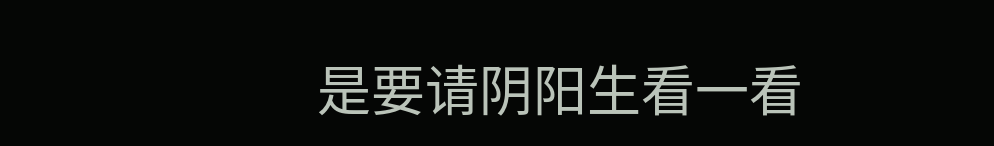是要请阴阳生看一看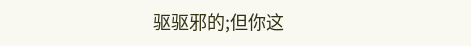驱驱邪的;但你这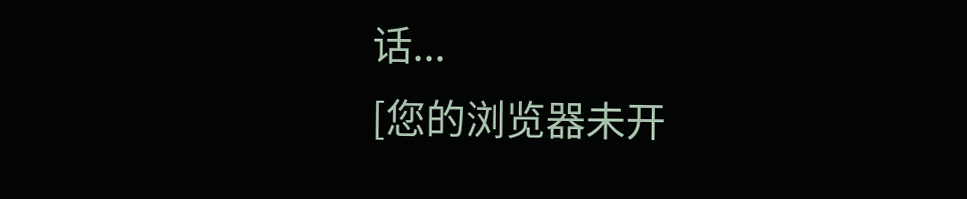话...
[您的浏览器未开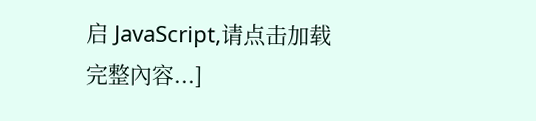启 JavaScript,请点击加载完整內容...]